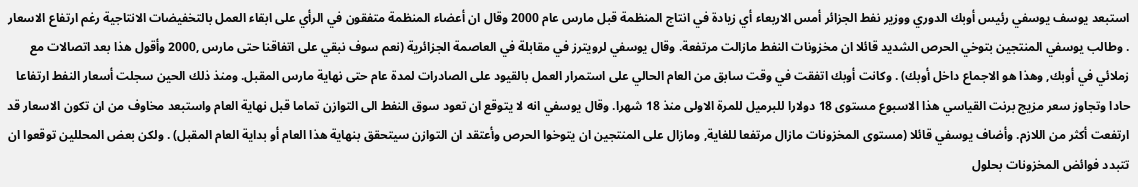استبعد يوسف يوسفي رئيس أوبك الدوري ووزير نفط الجزائر أمس الاربعاء أي زيادة في انتاج المنظمة قبل مارس عام 2000 وقال ان أعضاء المنظمة متفقون في الرأي على ابقاء العمل بالتخفيضات الانتاجية رغم ارتفاع الاسعار . وطالب يوسفي المنتجين بتوخي الحرص الشديد قائلا ان مخزونات النفط مازالت مرتفعة. وقال يوسفي لرويترز في مقابلة في العاصمة الجزائرية (نعم سوف نبقي على اتفاقنا حتى مارس ,2000 وأقول هذا بعد اتصالات مع زملائي في أوبك, وهذا هو الاجماع داخل أوبك) . وكانت أوبك اتفقت في وقت سابق من العام الحالي على استمرار العمل بالقيود على الصادرات لمدة عام حتى نهاية مارس المقبل. ومنذ ذلك الحين سجلت أسعار النفط ارتفاعا حادا وتجاوز سعر مزيج برنت القياسي هذا الاسبوع مستوى 18 دولارا للبرميل للمرة الاولى منذ 18 شهرا. وقال يوسفي انه لا يتوقع ان تعود سوق النفط الى التوازن تماما قبل نهاية العام واستبعد مخاوف من ان تكون الاسعار قد ارتفعت أكثر من اللازم. وأضاف يوسفي قائلا (مستوى المخزونات مازال مرتفعا للغاية, ومازال على المنتجين ان يتوخوا الحرص وأعتقد ان التوازن سيتحقق بنهاية هذا العام أو بداية العام المقبل) . ولكن بعض المحللين توقعوا ان تتبدد فوائض المخزونات بحلول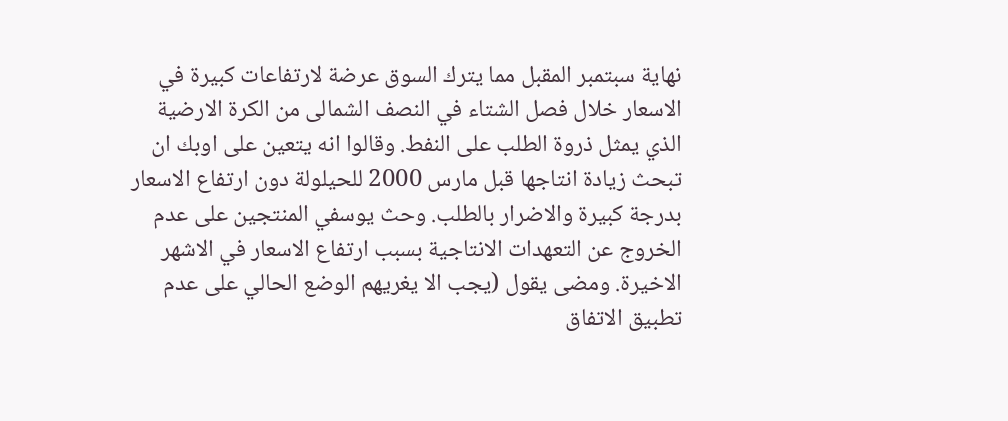نهاية سبتمبر المقبل مما يترك السوق عرضة لارتفاعات كبيرة في الاسعار خلال فصل الشتاء في النصف الشمالى من الكرة الارضية الذي يمثل ذروة الطلب على النفط. وقالوا انه يتعين على اوبك ان تبحث زيادة انتاجها قبل مارس 2000 للحيلولة دون ارتفاع الاسعار بدرجة كبيرة والاضرار بالطلب. وحث يوسفي المنتجين على عدم الخروج عن التعهدات الانتاجية بسبب ارتفاع الاسعار في الاشهر الاخيرة. ومضى يقول (يجب الا يغريهم الوضع الحالي على عدم تطبيق الاتفاق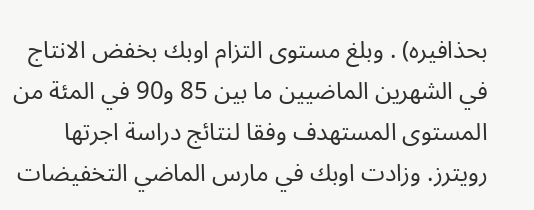بحذافيره) . وبلغ مستوى التزام اوبك بخفض الانتاج في الشهرين الماضيين ما بين 85 و90 في المئة من المستوى المستهدف وفقا لنتائج دراسة اجرتها رويترز. وزادت اوبك في مارس الماضي التخفيضات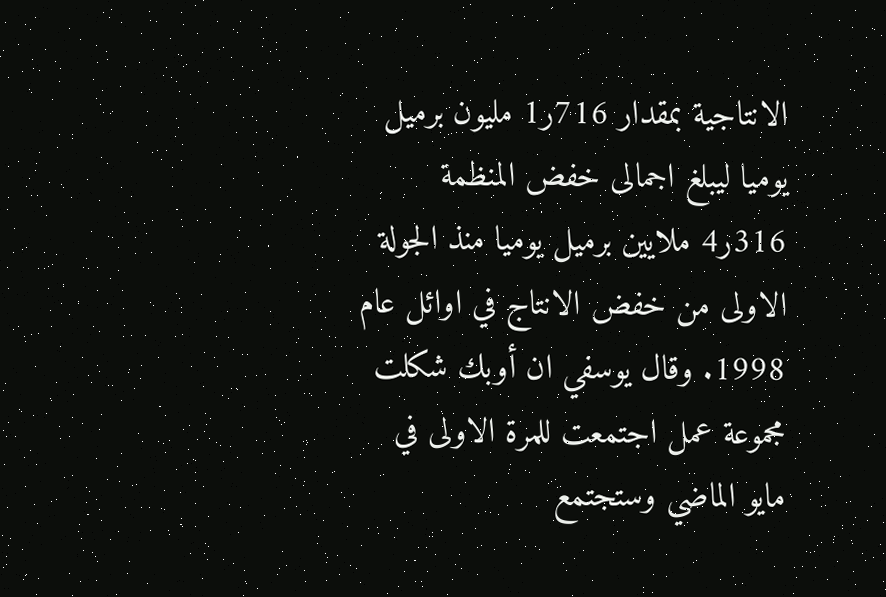الانتاجية بمقدار 716ر1 مليون برميل يوميا ليبلغ اجمالى خفض المنظمة 316ر4 ملايين برميل يوميا منذ الجولة الاولى من خفض الانتاج في اوائل عام 1998. وقال يوسفي ان أوبك شكلت مجموعة عمل اجتمعت للمرة الاولى في مايو الماضي وستجتمع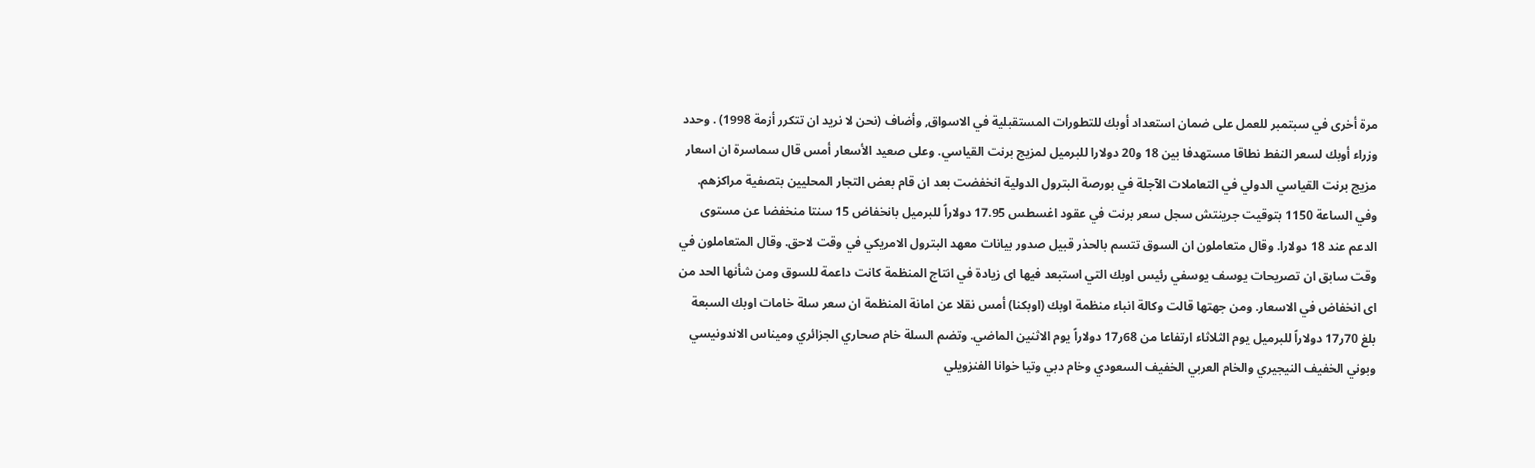مرة أخرى في سبتمبر للعمل على ضمان استعداد أوبك للتطورات المستقبلية في الاسواق, وأضاف (نحن لا نريد ان تتكرر أزمة 1998) . وحدد وزراء أوبك لسعر النفط نطاقا مستهدفا بين 18 و20 دولارا للبرميل لمزيج برنت القياسي. وعلى صعيد الأسعار أمس قال سماسرة ان اسعار مزيج برنت القياسي الدولي في التعاملات الآجلة في بورصة البترول الدولية انخفضت بعد ان قام بعض التجار المحليين بتصفية مراكزهم. وفي الساعة 1150 بتوقيت جرينتش سجل سعر برنت في عقود اغسطس 17.95 دولاراً للبرميل بانخفاض 15 سنتا منخفضا عن مستوى الدعم عند 18 دولارا. وقال متعاملون ان السوق تتسم بالحذر قبيل صدور بيانات معهد البترول الامريكي في وقت لاحق. وقال المتعاملون في وقت سابق ان تصريحات يوسف يوسفي رئيس اوبك التي استبعد فيها اى زيادة في انتاج المنظمة كانت داعمة للسوق ومن شأنها الحد من اى انخفاض في الاسعار. ومن جهتها قالت وكالة انباء منظمة اوبك (اوبكنا) أمس نقلا عن امانة المنظمة ان سعر سلة خامات اوبك السبعة بلغ 70ر17 دولاراً للبرميل يوم الثلاثاء ارتفاعا من 68ر17 دولاراً يوم الاثنين الماضي. وتضم السلة خام صحاري الجزائري وميناس الاندونيسي وبوني الخفيف النيجيري والخام العربي الخفيف السعودي وخام دبي وتيا خوانا الفنزويلي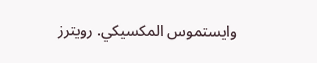وايستموس المكسيكي. رويترز